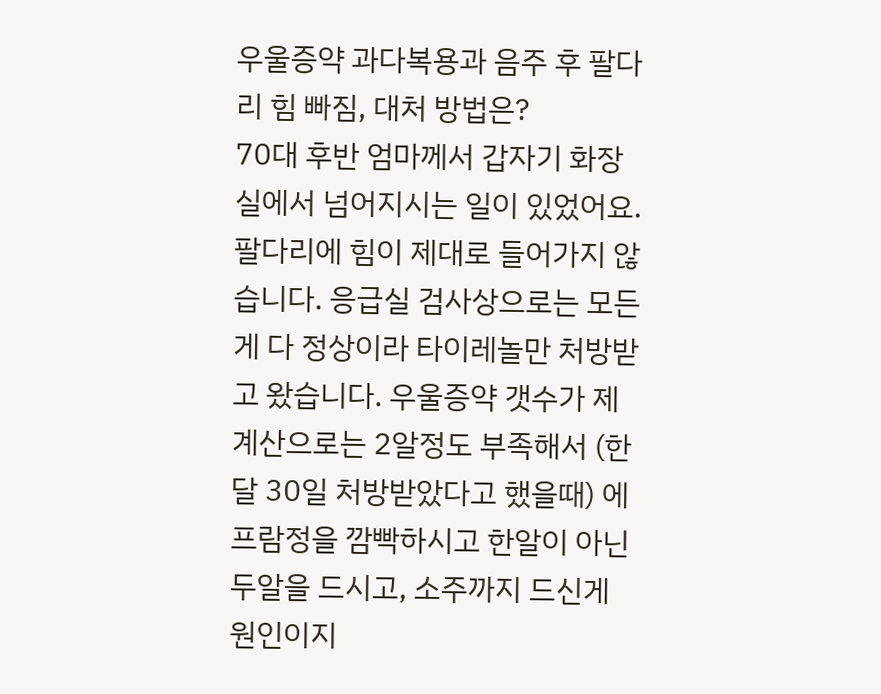우울증약 과다복용과 음주 후 팔다리 힘 빠짐, 대처 방법은?
70대 후반 엄마께서 갑자기 화장실에서 넘어지시는 일이 있었어요. 팔다리에 힘이 제대로 들어가지 않습니다. 응급실 검사상으로는 모든게 다 정상이라 타이레놀만 처방받고 왔습니다. 우울증약 갯수가 제 계산으로는 2알정도 부족해서 (한달 30일 처방받았다고 했을때) 에프람정을 깜빡하시고 한알이 아닌 두알을 드시고, 소주까지 드신게 원인이지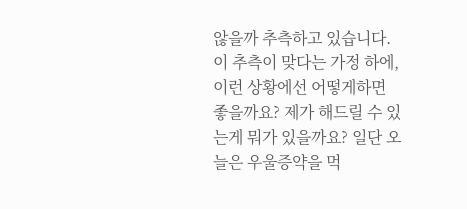않을까 추측하고 있습니다. 이 추측이 맞다는 가정 하에, 이런 상황에선 어떻게하면 좋을까요? 제가 해드릴 수 있는게 뭐가 있을까요? 일단 오늘은 우울증약을 먹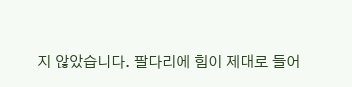지 않았습니다. 팔다리에 힘이 제대로 들어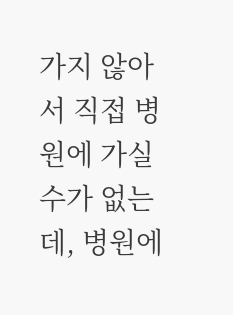가지 않아서 직접 병원에 가실 수가 없는데, 병원에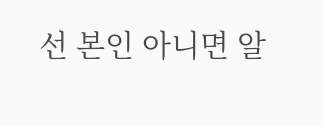선 본인 아니면 알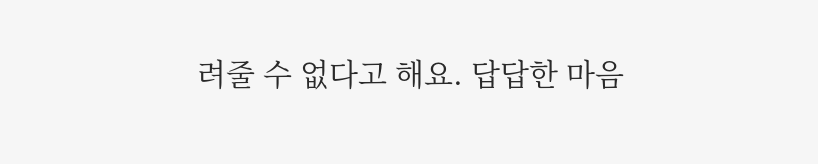려줄 수 없다고 해요. 답답한 마음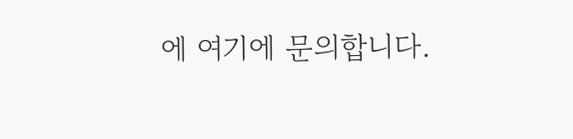에 여기에 문의합니다.